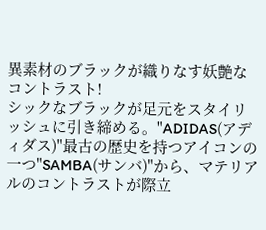異素材のブラックが織りなす妖艶なコントラスト!
シックなブラックが足元をスタイリッシュに引き締める。"ADIDAS(アディダス)"最古の歴史を持つアイコンの一つ"SAMBA(サンバ)"から、マテリアルのコントラストが際立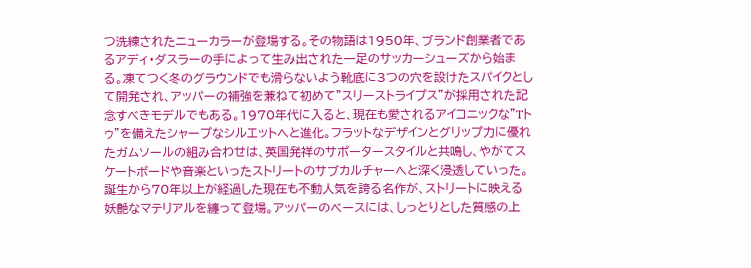つ洗練されたニューカラーが登場する。その物語は1950年、ブランド創業者であるアディ・ダスラーの手によって生み出された一足のサッカーシューズから始まる。凍てつく冬のグラウンドでも滑らないよう靴底に3つの穴を設けたスパイクとして開発され、アッパーの補強を兼ねて初めて"スリーストライプス"が採用された記念すべきモデルでもある。1970年代に入ると、現在も愛されるアイコニックな"Tトゥ"を備えたシャープなシルエットへと進化。フラットなデザインとグリップ力に優れたガムソールの組み合わせは、英国発祥のサポータースタイルと共鳴し、やがてスケートボードや音楽といったストリートのサブカルチャーへと深く浸透していった。
誕生から70年以上が経過した現在も不動人気を誇る名作が、ストリートに映える妖艶なマテリアルを纏って登場。アッパーのベースには、しっとりとした質感の上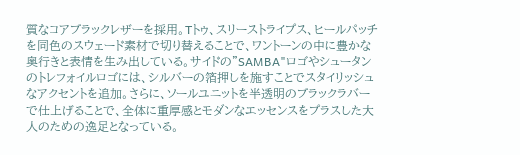質なコアブラックレザーを採用。Tトゥ、スリーストライプス、ヒールパッチを同色のスウェード素材で切り替えることで、ワントーンの中に豊かな奥行きと表情を生み出している。サイドの"SAMBA"ロゴやシュータンのトレフォイルロゴには、シルバーの箔押しを施すことでスタイリッシュなアクセントを追加。さらに、ソールユニットを半透明のブラックラバーで仕上げることで、全体に重厚感とモダンなエッセンスをプラスした大人のための逸足となっている。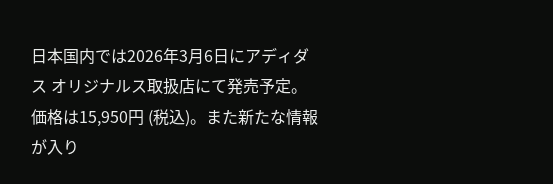日本国内では2026年3月6日にアディダス オリジナルス取扱店にて発売予定。価格は15,950円 (税込)。また新たな情報が入り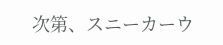次第、スニーカーウ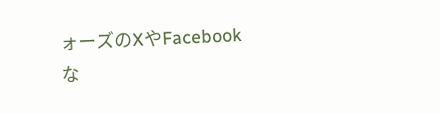ォーズのXやFacebookな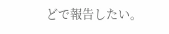どで報告したい。